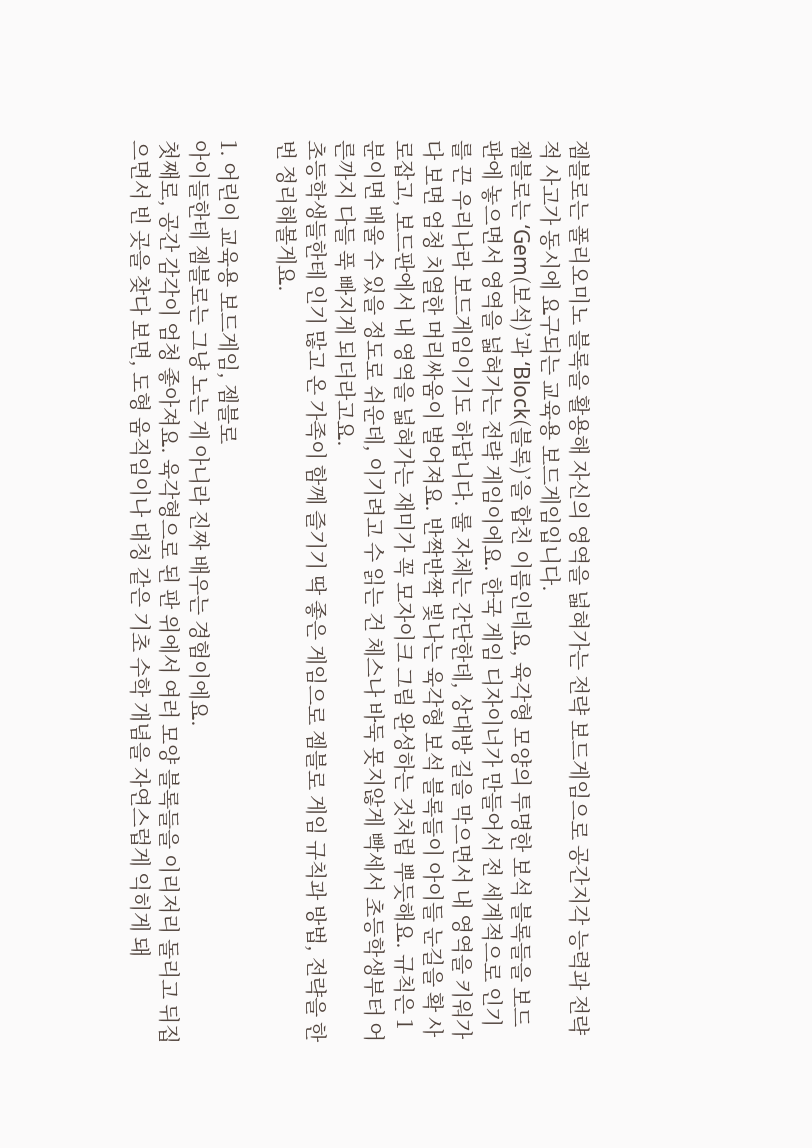젬블로는 폴리오미노 블록을 활용해 자신의 영역을 넓혀가는 전략 보드게임으로 공간지각 능력과 전략적 사고가 동시에 요구되는 교육용 보드게임입니다.
젬블로는 ‘Gem(보석)’과 ‘Block(블록)’을 합친 이름인데요, 육각형 모양의 투명한 보석 블록들을 보드판에 놓으면서 영역을 넓혀가는 전략 게임이에요. 한국 게임 디자이너가 만들어서 전 세계적으로 인기를 끈 우리나라 보드게임이기도 하답니다. 룰 자체는 간단한데, 상대방 길을 막으면서 내 영역을 키워가다 보면 엄청 치열한 머리싸움이 벌어져요. 반짝반짝 빛나는 육각형 보석 블록들이 아이들 눈길을 확 사로잡고, 보드판에서 내 영역을 넓혀가는 재미가 꼭 모자이크 그림 완성하는 것처럼 뿌듯해요. 규칙은 1분이면 배울 수 있을 정도로 쉬운데, 이기려고 수 읽는 건 체스나 바둑 못지않게 빡세서 초등학생부터 어른까지 다들 푹 빠지게 되더라고요.
초등학생들한테 인기 많고 온 가족이 함께 즐기기 딱 좋은 게임으로 젬블로 게임 규칙과 방법, 전략을 한번 정리해볼게요.

1. 어린이 교육용 보드게임, 젬블로
아이들한테 젬블로는 그냥 노는 게 아니라 진짜 배우는 경험이에요.
첫째로, 공간 감각이 엄청 좋아져요. 육각형으로 된 판 위에서 여러 모양 블록들을 이리저리 돌리고 뒤집으면서 빈 곳을 찾다 보면, 도형 움직임이나 대칭 같은 기초 수학 개념을 자연스럽게 익히게 돼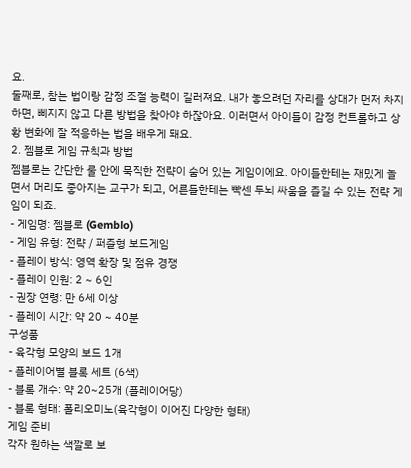요.
둘째로, 참는 법이랑 감정 조절 능력이 길러져요. 내가 놓으려던 자리를 상대가 먼저 차지하면, 삐지지 않고 다른 방법을 찾아야 하잖아요. 이러면서 아이들이 감정 컨트롤하고 상황 변화에 잘 적응하는 법을 배우게 돼요.
2. 젬블로 게임 규칙과 방법
젬블로는 간단한 룰 안에 묵직한 전략이 숨어 있는 게임이에요. 아이들한테는 재밌게 놀면서 머리도 좋아지는 교구가 되고, 어른들한테는 빡센 두뇌 싸움을 즐길 수 있는 전략 게임이 되죠.
- 게임명: 젬블로 (Gemblo)
- 게임 유형: 전략 / 퍼즐형 보드게임
- 플레이 방식: 영역 확장 및 점유 경쟁
- 플레이 인원: 2 ~ 6인
- 권장 연령: 만 6세 이상
- 플레이 시간: 약 20 ~ 40분
구성품
- 육각형 모양의 보드 1개
- 플레이어별 블록 세트 (6색)
- 블록 개수: 약 20~25개 (플레이어당)
- 블록 형태: 폴리오미노(육각형이 이어진 다양한 형태)
게임 준비
각자 원하는 색깔로 보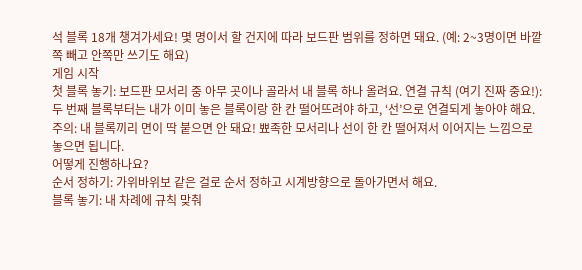석 블록 18개 챙겨가세요! 몇 명이서 할 건지에 따라 보드판 범위를 정하면 돼요. (예: 2~3명이면 바깥쪽 빼고 안쪽만 쓰기도 해요)
게임 시작
첫 블록 놓기: 보드판 모서리 중 아무 곳이나 골라서 내 블록 하나 올려요. 연결 규칙 (여기 진짜 중요!): 두 번째 블록부터는 내가 이미 놓은 블록이랑 한 칸 떨어뜨려야 하고, ‘선’으로 연결되게 놓아야 해요.
주의: 내 블록끼리 면이 딱 붙으면 안 돼요! 뾰족한 모서리나 선이 한 칸 떨어져서 이어지는 느낌으로 놓으면 됩니다.
어떻게 진행하나요?
순서 정하기: 가위바위보 같은 걸로 순서 정하고 시계방향으로 돌아가면서 해요.
블록 놓기: 내 차례에 규칙 맞춰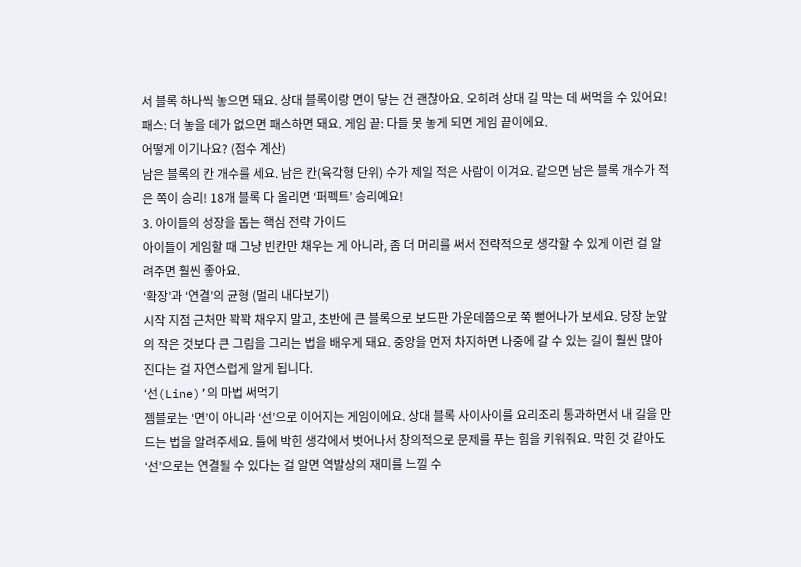서 블록 하나씩 놓으면 돼요. 상대 블록이랑 면이 닿는 건 괜찮아요. 오히려 상대 길 막는 데 써먹을 수 있어요!
패스: 더 놓을 데가 없으면 패스하면 돼요. 게임 끝: 다들 못 놓게 되면 게임 끝이에요.
어떻게 이기나요? (점수 계산)
남은 블록의 칸 개수를 세요. 남은 칸(육각형 단위) 수가 제일 적은 사람이 이겨요. 같으면 남은 블록 개수가 적은 쪽이 승리! 18개 블록 다 올리면 ‘퍼펙트’ 승리예요!
3. 아이들의 성장을 돕는 핵심 전략 가이드
아이들이 게임할 때 그냥 빈칸만 채우는 게 아니라, 좀 더 머리를 써서 전략적으로 생각할 수 있게 이런 걸 알려주면 훨씬 좋아요.
‘확장’과 ‘연결’의 균형 (멀리 내다보기)
시작 지점 근처만 꽉꽉 채우지 말고, 초반에 큰 블록으로 보드판 가운데쯤으로 쭉 뻗어나가 보세요. 당장 눈앞의 작은 것보다 큰 그림을 그리는 법을 배우게 돼요. 중앙을 먼저 차지하면 나중에 갈 수 있는 길이 훨씬 많아진다는 걸 자연스럽게 알게 됩니다.
‘선(Line)’의 마법 써먹기
젬블로는 ‘면’이 아니라 ‘선’으로 이어지는 게임이에요. 상대 블록 사이사이를 요리조리 통과하면서 내 길을 만드는 법을 알려주세요. 틀에 박힌 생각에서 벗어나서 창의적으로 문제를 푸는 힘을 키워줘요. 막힌 것 같아도 ‘선’으로는 연결될 수 있다는 걸 알면 역발상의 재미를 느낄 수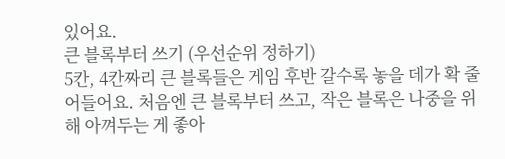있어요.
큰 블록부터 쓰기 (우선순위 정하기)
5칸, 4칸짜리 큰 블록들은 게임 후반 갈수록 놓을 데가 확 줄어들어요. 처음엔 큰 블록부터 쓰고, 작은 블록은 나중을 위해 아껴두는 게 좋아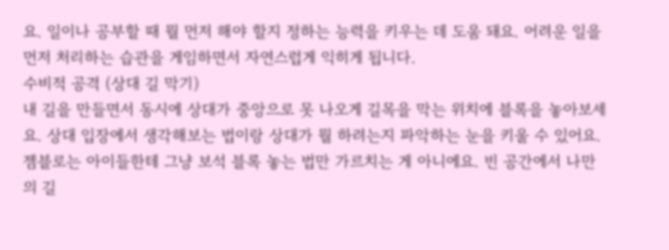요. 일이나 공부할 때 뭘 먼저 해야 할지 정하는 능력을 키우는 데 도움 돼요. 어려운 일을 먼저 처리하는 습관을 게임하면서 자연스럽게 익히게 됩니다.
수비적 공격 (상대 길 막기)
내 길을 만들면서 동시에 상대가 중앙으로 못 나오게 길목을 막는 위치에 블록을 놓아보세요. 상대 입장에서 생각해보는 법이랑 상대가 뭘 하려는지 파악하는 눈을 키울 수 있어요.
젬블로는 아이들한테 그냥 보석 블록 놓는 법만 가르치는 게 아니에요. 빈 공간에서 나만의 길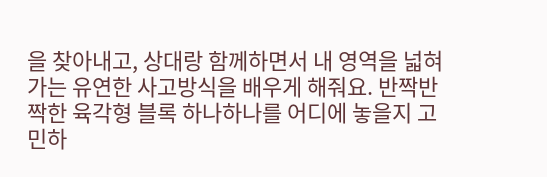을 찾아내고, 상대랑 함께하면서 내 영역을 넓혀가는 유연한 사고방식을 배우게 해줘요. 반짝반짝한 육각형 블록 하나하나를 어디에 놓을지 고민하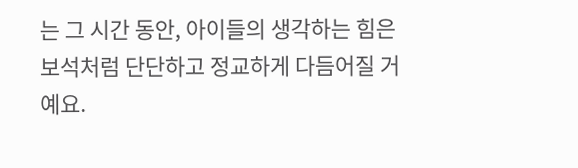는 그 시간 동안, 아이들의 생각하는 힘은 보석처럼 단단하고 정교하게 다듬어질 거예요.